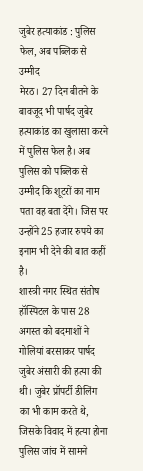जुबेर हत्याकांड : पुलिस फेल, अब पब्लिक से उम्मीद
मेरठ। 27 दिन बीतने के बावजूद भी पार्षद जुबेर हत्याकांड का खुलासा करने में पुलिस फेल है। अब पुलिस को पब्लिक से उम्मीद कि शूटरों का नाम पता वह बता देंगे। जिस पर उन्होंने 25 हजार रुपये का इनाम भी देने की बात कहीं है।
शास्त्री नगर स्थित संतोष हॉस्पिटल के पास 28 अगस्त को बदमाशों ने गोलियां बरसाकर पार्षद जुबेर अंसारी की हत्या की थी। जुबेर प्रॉपर्टी डीलिंग का भी काम करते थे, जिसके विवाद में हत्या होना पुलिस जांच में सामने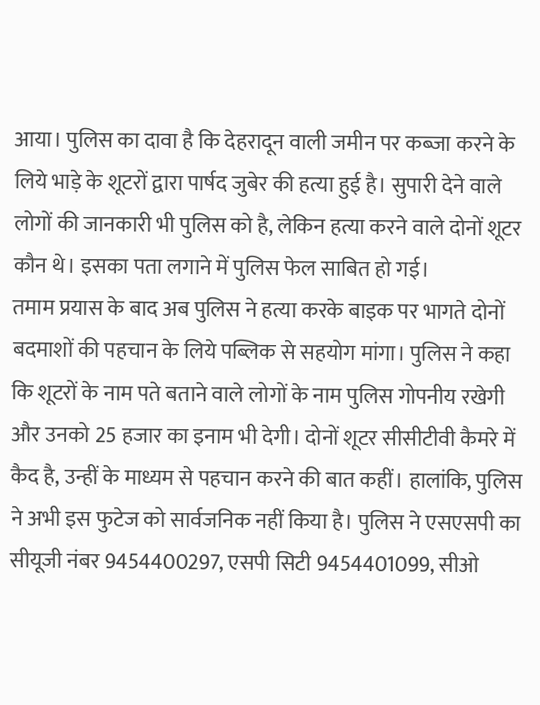आया। पुलिस का दावा है कि देहरादून वाली जमीन पर कब्जा करने के लिये भाड़े के शूटरों द्वारा पार्षद जुबेर की हत्या हुई है। सुपारी देने वाले लोगों की जानकारी भी पुलिस को है, लेकिन हत्या करने वाले दोनों शूटर कौन थे। इसका पता लगाने में पुलिस फेल साबित हो गई।
तमाम प्रयास के बाद अब पुलिस ने हत्या करके बाइक पर भागते दोनों बदमाशों की पहचान के लिये पब्लिक से सहयोग मांगा। पुलिस ने कहा कि शूटरों के नाम पते बताने वाले लोगों के नाम पुलिस गोपनीय रखेगी और उनको 25 हजार का इनाम भी देगी। दोनों शूटर सीसीटीवी कैमरे में कैद है, उन्हीं के माध्यम से पहचान करने की बात कहीं। हालांकि, पुलिस ने अभी इस फुटेज को सार्वजनिक नहीं किया है। पुलिस ने एसएसपी का सीयूजी नंबर 9454400297, एसपी सिटी 9454401099, सीओ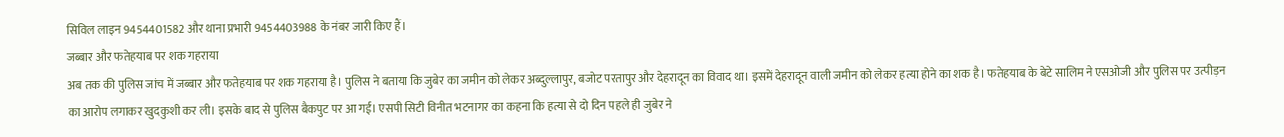सिविल लाइन 9454401582 और थाना प्रभारी 9454403988 के नंबर जारी किए हैं।
जब्बार और फतेहयाब पर शक गहराया
अब तक की पुलिस जांच में जब्बार और फतेहयाब पर शक गहराया है। पुलिस ने बताया कि जुबेर का जमीन को लेकर अब्दुल्लापुर, बजोट परतापुर और देहरादून का विवाद था। इसमें देहरादून वाली जमीन को लेकर हत्या होने का शक है। फतेहयाब के बेटे सालिम ने एसओजी और पुलिस पर उत्पीड़न का आरोप लगाकर खुदकुशी कर ली। इसके बाद से पुलिस बैकपुट पर आ गई। एसपी सिटी विनीत भटनागर का कहना कि हत्या से दो दिन पहले ही जुबेर ने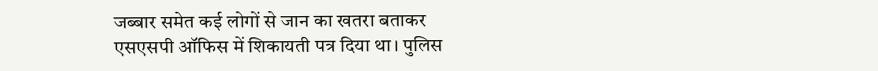जब्बार समेत कई लोगों से जान का खतरा बताकर एसएसपी ऑफिस में शिकायती पत्र दिया था। पुलिस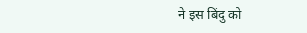ने इस बिंदु को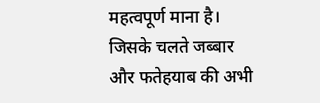महत्वपूर्ण माना है। जिसके चलते जब्बार और फतेहयाब की अभी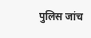पुलिस जांच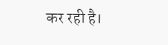कर रही है।